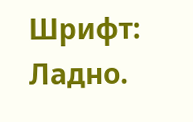Шрифт:
Ладно.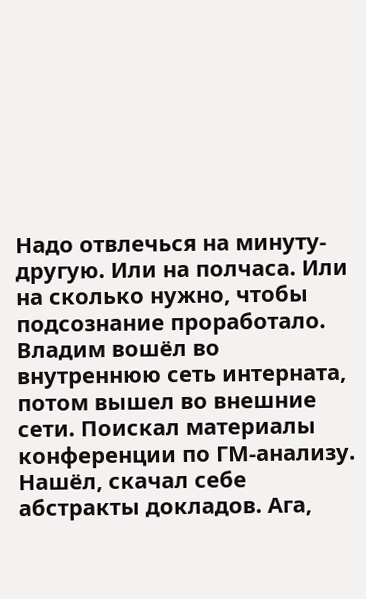Надо отвлечься на минуту-другую. Или на полчаса. Или на сколько нужно, чтобы подсознание проработало.
Владим вошёл во внутреннюю сеть интерната, потом вышел во внешние сети. Поискал материалы конференции по ГМ-анализу. Нашёл, скачал себе абстракты докладов. Ага,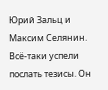Юрий Зальц и Максим Селянин. Всё-таки успели послать тезисы. Он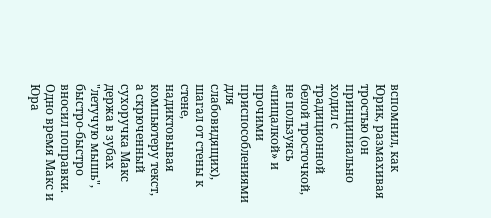вспомнил, как Юрик, размахивая тростью (он принципиально ходил с традиционной белой тросточкой, не пользуясь «пищалкой» и прочими приспособлениями для слабовидящих), шагал от стены к стене, надиктовывая компьютеру текст, а скрюченный сухоручка Макс держа в зубах "летучую мышь", быстро-быстро вносил поправки. Одно время Макс и Юра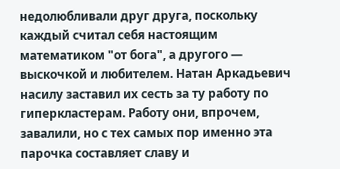недолюбливали друг друга, поскольку каждый считал себя настоящим математиком "от бога", а другого — выскочкой и любителем. Натан Аркадьевич насилу заставил их сесть за ту работу по гиперкластерам. Работу они, впрочем, завалили, но с тех самых пор именно эта парочка составляет славу и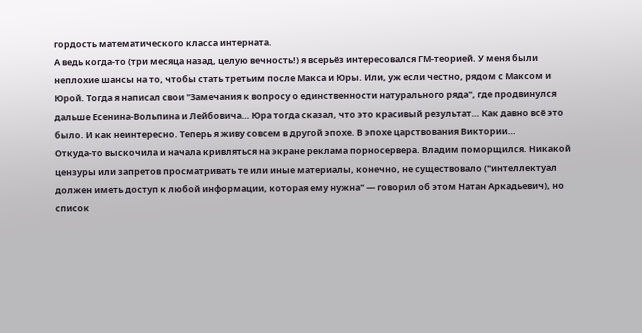гордость математического класса интерната.
А ведь когда-то (три месяца назад, целую вечность!) я всерьёз интересовался ГМ-теорией. У меня были неплохие шансы на то, чтобы стать третьим после Макса и Юры. Или, уж если честно, рядом с Максом и Юрой. Тогда я написал свои "Замечания к вопросу о единственности натурального ряда", где продвинулся дальше Есенина-Вольпина и Лейбовича… Юра тогда сказал, что это красивый результат… Как давно всё это было. И как неинтересно. Теперь я живу совсем в другой эпохе. В эпохе царствования Виктории…
Откуда-то выскочила и начала кривляться на экране реклама порносервера. Владим поморщился. Никакой цензуры или запретов просматривать те или иные материалы, конечно, не существовало ("интеллектуал должен иметь доступ к любой информации, которая ему нужна" — говорил об этом Натан Аркадьевич), но список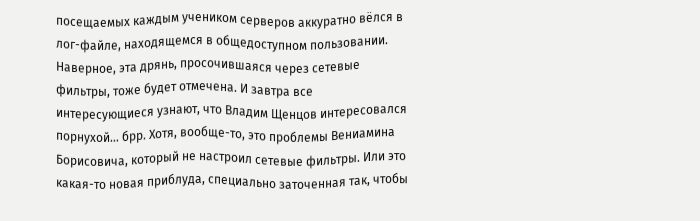посещаемых каждым учеником серверов аккуратно вёлся в лог-файле, находящемся в общедоступном пользовании. Наверное, эта дрянь, просочившаяся через сетевые фильтры, тоже будет отмечена. И завтра все интересующиеся узнают, что Владим Щенцов интересовался порнухой… брр. Хотя, вообще-то, это проблемы Вениамина Борисовича, который не настроил сетевые фильтры. Или это какая-то новая приблуда, специально заточенная так, чтобы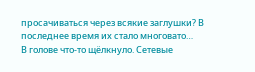просачиваться через всякие заглушки? В последнее время их стало многовато…
В голове что-то щёлкнуло. Сетевые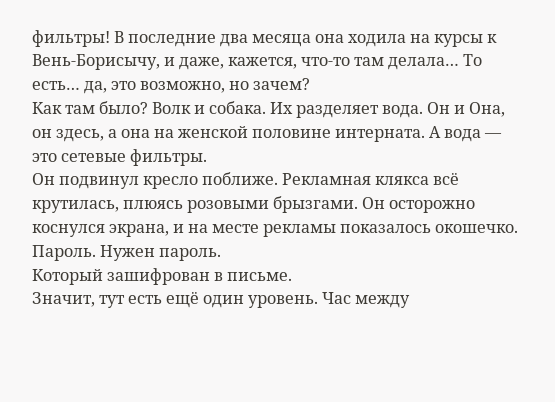фильтры! В последние два месяца она ходила на курсы к Вень-Борисычу, и даже, кажется, что-то там делала… То есть… да, это возможно, но зачем?
Как там было? Волк и собака. Их разделяет вода. Он и Она, он здесь, а она на женской половине интерната. А вода — это сетевые фильтры.
Он подвинул кресло поближе. Рекламная клякса всё крутилась, плюясь розовыми брызгами. Он осторожно коснулся экрана, и на месте рекламы показалось окошечко. Пароль. Нужен пароль.
Который зашифрован в письме.
Значит, тут есть ещё один уровень. Час между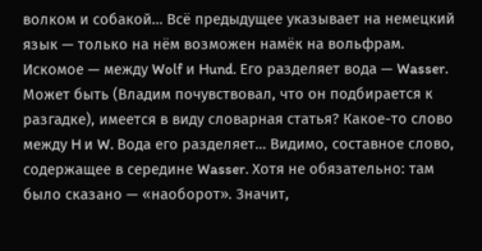волком и собакой… Всё предыдущее указывает на немецкий язык — только на нём возможен намёк на вольфрам. Искомое — между Wolf и Hund. Его разделяет вода — Wasser. Может быть (Владим почувствовал, что он подбирается к разгадке), имеется в виду словарная статья? Какое-то слово между H и W. Вода его разделяет… Видимо, составное слово, содержащее в середине Wasser. Хотя не обязательно: там было сказано — «наоборот». Значит,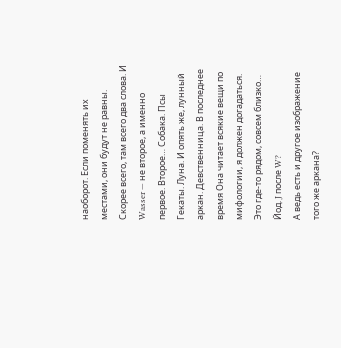наоборот. Если поменять их местами, они будут не равны. Скорее всего, там всего два слова. И Wasser — не второе, а именно первое. Второе… Собака. Псы Гекаты. Луна. И опять же, лунный аркан. Девственница. В последнее время Она читает всякие вещи по мифологии, я должен догадаться. Это где-то рядом, совсем близко…
Йод. J после W?
А ведь есть и другое изображение того же аркана?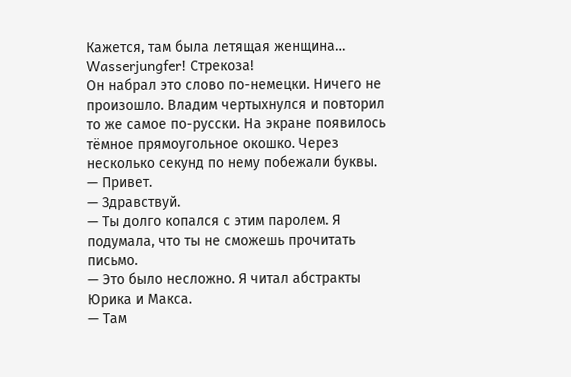Кажется, там была летящая женщина…
Wasserjungfer! Стрекоза!
Он набрал это слово по-немецки. Ничего не произошло. Владим чертыхнулся и повторил то же самое по-русски. На экране появилось тёмное прямоугольное окошко. Через несколько секунд по нему побежали буквы.
— Привет.
— Здравствуй.
— Ты долго копался с этим паролем. Я подумала, что ты не сможешь прочитать письмо.
— Это было несложно. Я читал абстракты Юрика и Макса.
— Там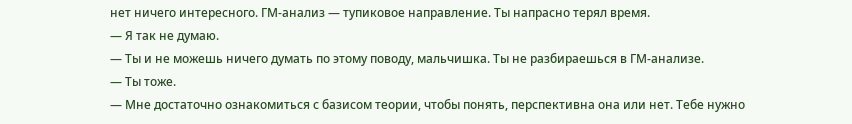нет ничего интересного. ГМ-анализ — тупиковое направление. Ты напрасно терял время.
— Я так не думаю.
— Ты и не можешь ничего думать по этому поводу, мальчишка. Ты не разбираешься в ГМ-анализе.
— Ты тоже.
— Мне достаточно ознакомиться с базисом теории, чтобы понять, перспективна она или нет. Тебе нужно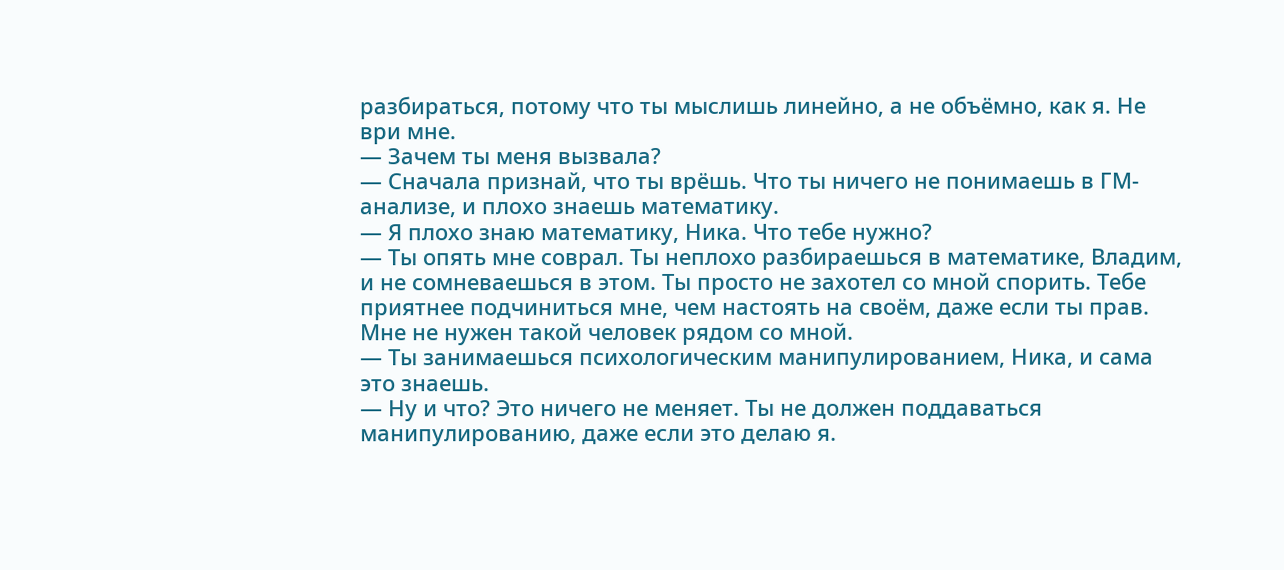разбираться, потому что ты мыслишь линейно, а не объёмно, как я. Не ври мне.
— Зачем ты меня вызвала?
— Сначала признай, что ты врёшь. Что ты ничего не понимаешь в ГМ-анализе, и плохо знаешь математику.
— Я плохо знаю математику, Ника. Что тебе нужно?
— Ты опять мне соврал. Ты неплохо разбираешься в математике, Владим, и не сомневаешься в этом. Ты просто не захотел со мной спорить. Тебе приятнее подчиниться мне, чем настоять на своём, даже если ты прав. Мне не нужен такой человек рядом со мной.
— Ты занимаешься психологическим манипулированием, Ника, и сама это знаешь.
— Ну и что? Это ничего не меняет. Ты не должен поддаваться манипулированию, даже если это делаю я.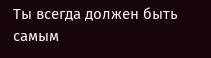Ты всегда должен быть самым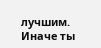лучшим. Иначе ты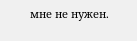мне не нужен.